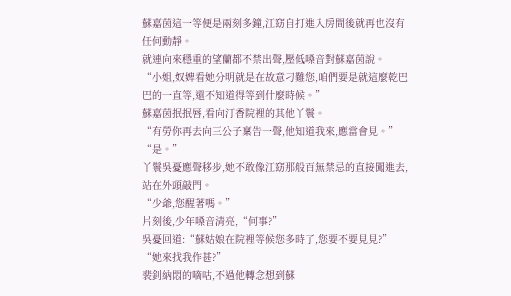蘇嘉茵這一等便是兩刻多鐘,江窈自打進入房間後就再也沒有任何動靜。
就連向來穩重的望蘭都不禁出聲,壓低嗓音對蘇嘉茵說。
“小姐,奴婢看她分明就是在故意刁難您,咱們要是就這麼乾巴巴的一直等,還不知道得等到什麼時候。”
蘇嘉茵抿抿唇,看向汀香院裡的其他丫鬟。
“有勞你再去向三公子稟告一聲,他知道我來,應當會見。”
“是。”
丫鬟吳憂應聲移步,她不敢像江窈那般百無禁忌的直接闖進去,站在外頭敲門。
“少爺,您醒著嗎。”
片刻後,少年嗓音清亮,“何事?”
吳憂回道:“蘇姑娘在院裡等候您多時了,您要不要見見?”
“她來找我作甚?”
裴釗納悶的嘀咕,不過他轉念想到蘇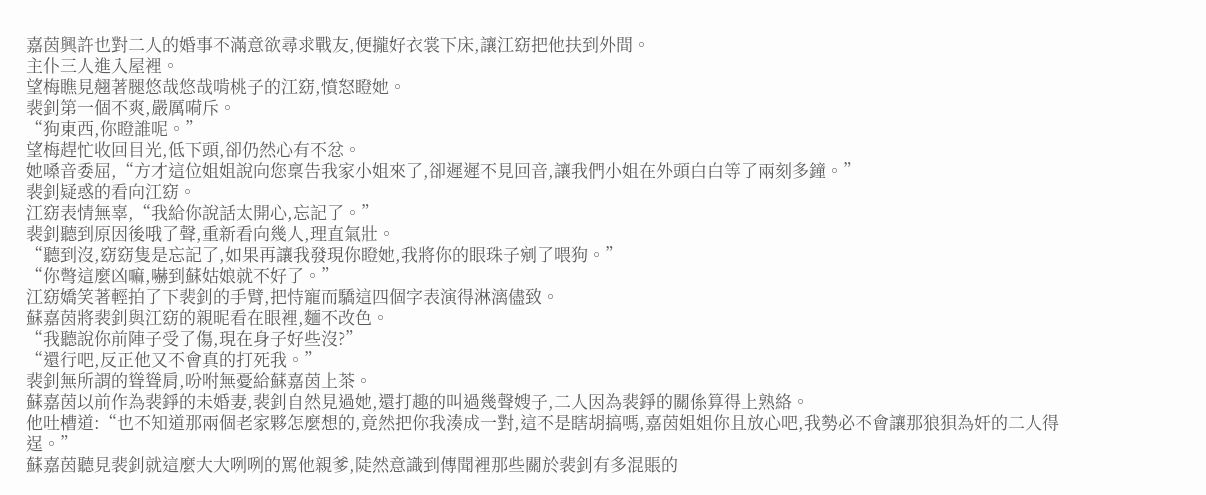嘉茵興許也對二人的婚事不滿意欲尋求戰友,便攏好衣裳下床,讓江窈把他扶到外間。
主仆三人進入屋裡。
望梅瞧見翹著腿悠哉悠哉啃桃子的江窈,憤怒瞪她。
裴釗第一個不爽,嚴厲嗬斥。
“狗東西,你瞪誰呢。”
望梅趕忙收回目光,低下頭,卻仍然心有不忿。
她嗓音委屈,“方才這位姐姐說向您稟告我家小姐來了,卻遲遲不見回音,讓我們小姐在外頭白白等了兩刻多鐘。”
裴釗疑惑的看向江窈。
江窈表情無辜,“我給你說話太開心,忘記了。”
裴釗聽到原因後哦了聲,重新看向幾人,理直氣壯。
“聽到沒,窈窈隻是忘記了,如果再讓我發現你瞪她,我將你的眼珠子剜了喂狗。”
“你彆這麼凶嘛,嚇到蘇姑娘就不好了。”
江窈嬌笑著輕拍了下裴釗的手臂,把恃寵而驕這四個字表演得淋漓儘致。
蘇嘉茵將裴釗與江窈的親昵看在眼裡,麵不改色。
“我聽說你前陣子受了傷,現在身子好些沒?”
“還行吧,反正他又不會真的打死我。”
裴釗無所謂的聳聳肩,吩咐無憂給蘇嘉茵上茶。
蘇嘉茵以前作為裴錚的未婚妻,裴釗自然見過她,還打趣的叫過幾聲嫂子,二人因為裴錚的關係算得上熟絡。
他吐槽道:“也不知道那兩個老家夥怎麼想的,竟然把你我湊成一對,這不是瞎胡搞嗎,嘉茵姐姐你且放心吧,我勢必不會讓那狼狽為奸的二人得逞。”
蘇嘉茵聽見裴釗就這麼大大咧咧的罵他親爹,陡然意識到傳聞裡那些關於裴釗有多混賬的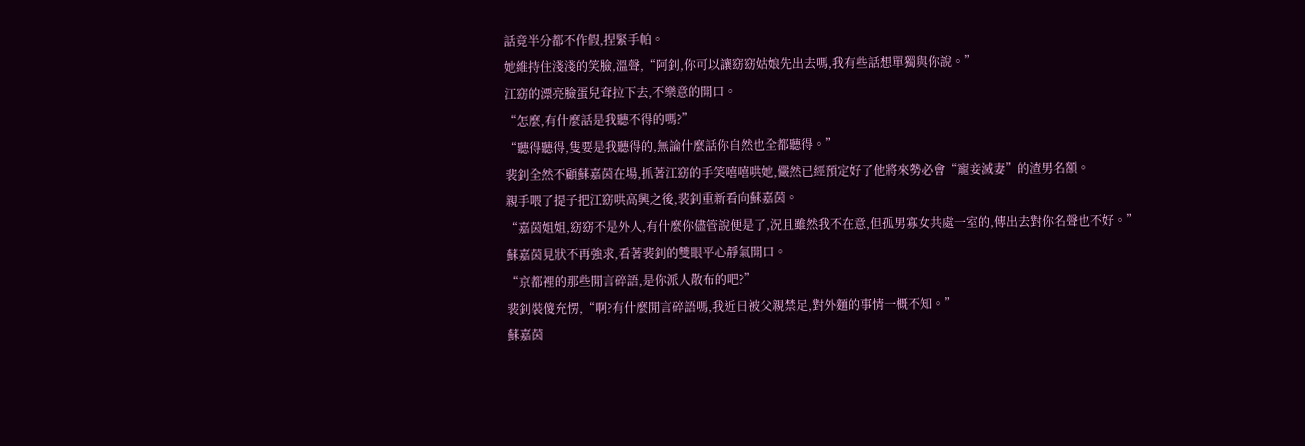話竟半分都不作假,捏緊手帕。
她維持住淺淺的笑臉,溫聲,“阿釗,你可以讓窈窈姑娘先出去嗎,我有些話想單獨與你說。”
江窈的漂亮臉蛋兒耷拉下去,不樂意的開口。
“怎麼,有什麼話是我聽不得的嗎?”
“聽得聽得,隻要是我聽得的,無論什麼話你自然也全都聽得。”
裴釗全然不顧蘇嘉茵在場,抓著江窈的手笑嘻嘻哄她,儼然已經預定好了他將來勢必會“寵妾滅妻”的渣男名額。
親手喂了提子把江窈哄高興之後,裴釗重新看向蘇嘉茵。
“嘉茵姐姐,窈窈不是外人,有什麼你儘管說便是了,況且雖然我不在意,但孤男寡女共處一室的,傳出去對你名聲也不好。”
蘇嘉茵見狀不再強求,看著裴釗的雙眼平心靜氣開口。
“京都裡的那些閒言碎語,是你派人散布的吧?”
裴釗裝傻充愣,“啊?有什麼閒言碎語嗎,我近日被父親禁足,對外麵的事情一概不知。”
蘇嘉茵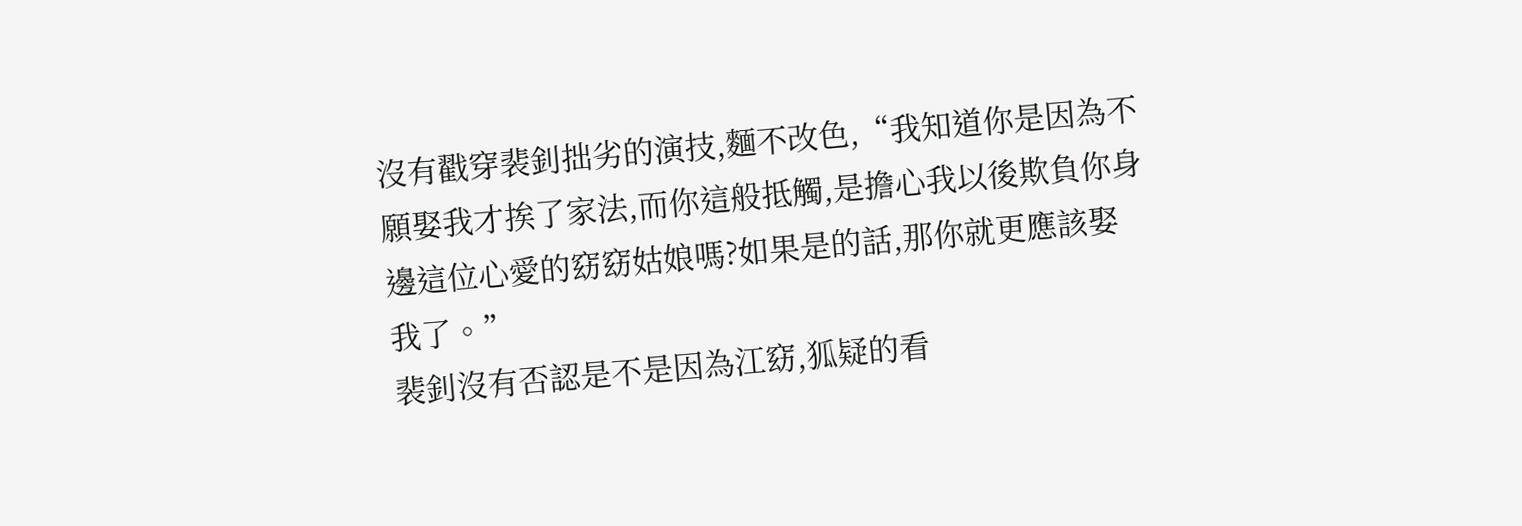沒有戳穿裴釗拙劣的演技,麵不改色,“我知道你是因為不願娶我才挨了家法,而你這般抵觸,是擔心我以後欺負你身邊這位心愛的窈窈姑娘嗎?如果是的話,那你就更應該娶我了。”
裴釗沒有否認是不是因為江窈,狐疑的看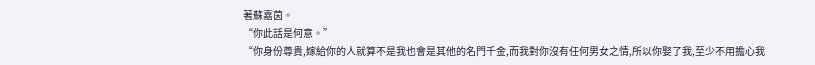著蘇嘉茵。
“你此話是何意。”
“你身份尊貴,嫁給你的人就算不是我也會是其他的名門千金,而我對你沒有任何男女之情,所以你娶了我,至少不用擔心我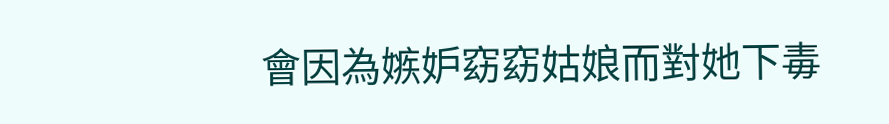會因為嫉妒窈窈姑娘而對她下毒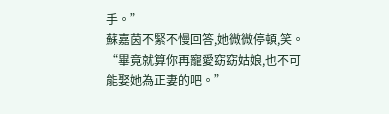手。”
蘇嘉茵不緊不慢回答,她微微停頓,笑。
“畢竟就算你再寵愛窈窈姑娘,也不可能娶她為正妻的吧。”